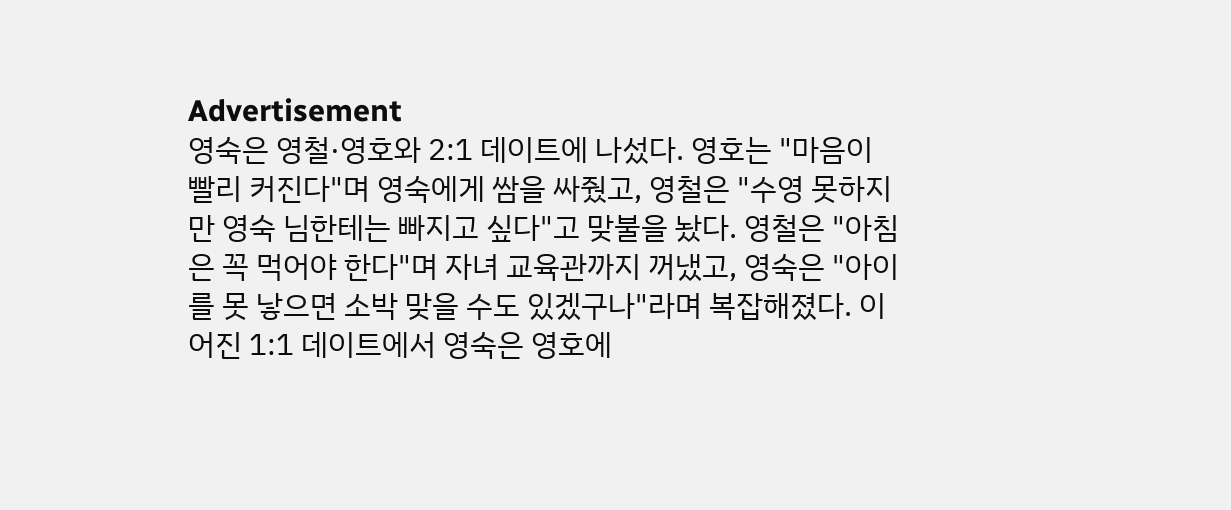Advertisement
영숙은 영철·영호와 2:1 데이트에 나섰다. 영호는 "마음이 빨리 커진다"며 영숙에게 쌈을 싸줬고, 영철은 "수영 못하지만 영숙 님한테는 빠지고 싶다"고 맞불을 놨다. 영철은 "아침은 꼭 먹어야 한다"며 자녀 교육관까지 꺼냈고, 영숙은 "아이를 못 낳으면 소박 맞을 수도 있겠구나"라며 복잡해졌다. 이어진 1:1 데이트에서 영숙은 영호에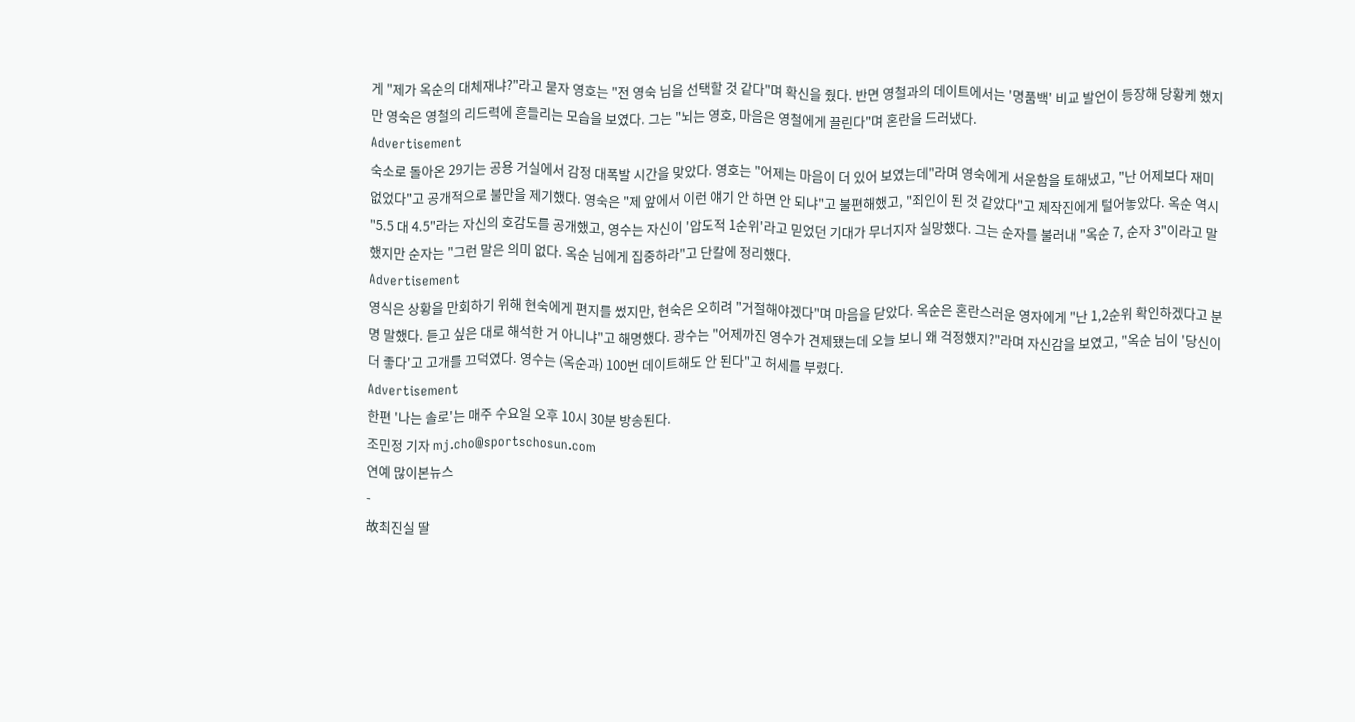게 "제가 옥순의 대체재냐?"라고 묻자 영호는 "전 영숙 님을 선택할 것 같다"며 확신을 줬다. 반면 영철과의 데이트에서는 '명품백' 비교 발언이 등장해 당황케 했지만 영숙은 영철의 리드력에 흔들리는 모습을 보였다. 그는 "뇌는 영호, 마음은 영철에게 끌린다"며 혼란을 드러냈다.
Advertisement
숙소로 돌아온 29기는 공용 거실에서 감정 대폭발 시간을 맞았다. 영호는 "어제는 마음이 더 있어 보였는데"라며 영숙에게 서운함을 토해냈고, "난 어제보다 재미없었다"고 공개적으로 불만을 제기했다. 영숙은 "제 앞에서 이런 얘기 안 하면 안 되냐"고 불편해했고, "죄인이 된 것 같았다"고 제작진에게 털어놓았다. 옥순 역시 "5.5 대 4.5"라는 자신의 호감도를 공개했고, 영수는 자신이 '압도적 1순위'라고 믿었던 기대가 무너지자 실망했다. 그는 순자를 불러내 "옥순 7, 순자 3"이라고 말했지만 순자는 "그런 말은 의미 없다. 옥순 님에게 집중하라"고 단칼에 정리했다.
Advertisement
영식은 상황을 만회하기 위해 현숙에게 편지를 썼지만, 현숙은 오히려 "거절해야겠다"며 마음을 닫았다. 옥순은 혼란스러운 영자에게 "난 1,2순위 확인하겠다고 분명 말했다. 듣고 싶은 대로 해석한 거 아니냐"고 해명했다. 광수는 "어제까진 영수가 견제됐는데 오늘 보니 왜 걱정했지?"라며 자신감을 보였고, "옥순 님이 '당신이 더 좋다'고 고개를 끄덕였다. 영수는 (옥순과) 100번 데이트해도 안 된다"고 허세를 부렸다.
Advertisement
한편 '나는 솔로'는 매주 수요일 오후 10시 30분 방송된다.
조민정 기자 mj.cho@sportschosun.com
연예 많이본뉴스
-
故최진실 딸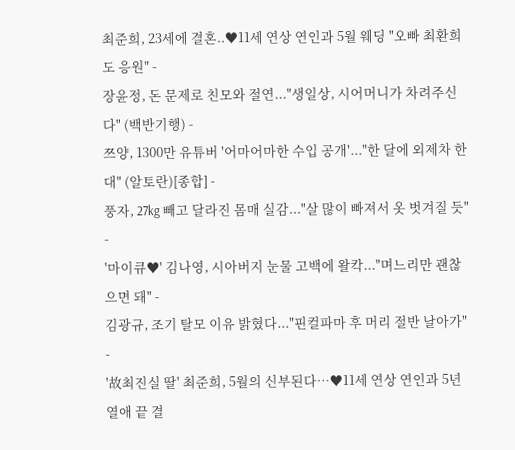최준희, 23세에 결혼..♥11세 연상 연인과 5월 웨딩 "오빠 최환희도 응원" -
장윤정, 돈 문제로 친모와 절연..."생일상, 시어머니가 차려주신다" (백반기행) -
쯔양, 1300만 유튜버 '어마어마한 수입 공개'..."한 달에 외제차 한 대" (알토란)[종합] -
풍자, 27kg 빼고 달라진 몸매 실감..."살 많이 빠져서 옷 벗겨질 듯" -
'마이큐♥' 김나영, 시아버지 눈물 고백에 왈칵..."며느리만 괜찮으면 돼" -
김광규, 조기 탈모 이유 밝혔다..."핀컬파마 후 머리 절반 날아가" -
'故최진실 딸' 최준희, 5월의 신부된다…♥11세 연상 연인과 5년 열애 끝 결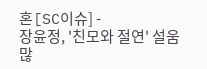혼[SC이슈] -
장윤정, '친모와 절연' 설움 많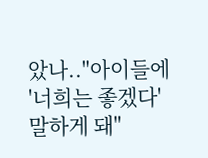았나.."아이들에 '너희는 좋겠다' 말하게 돼"